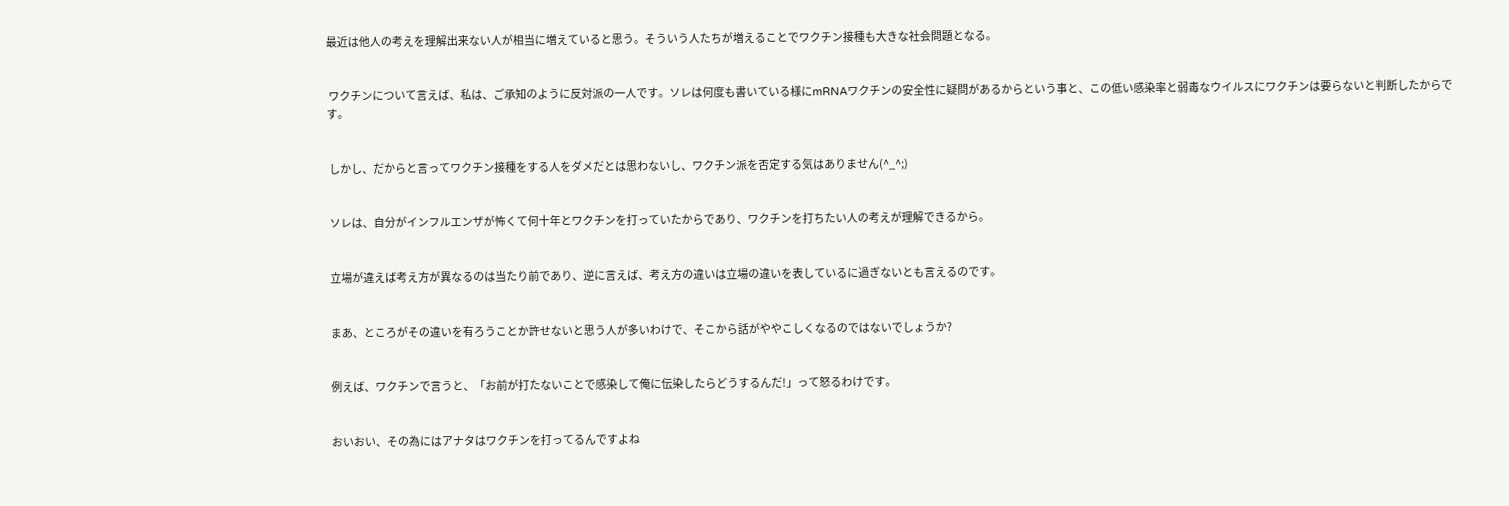最近は他人の考えを理解出来ない人が相当に増えていると思う。そういう人たちが増えることでワクチン接種も大きな社会問題となる。


 ワクチンについて言えば、私は、ご承知のように反対派の一人です。ソレは何度も書いている様にmRNAワクチンの安全性に疑問があるからという事と、この低い感染率と弱毒なウイルスにワクチンは要らないと判断したからです。


 しかし、だからと言ってワクチン接種をする人をダメだとは思わないし、ワクチン派を否定する気はありません(^_^;)


 ソレは、自分がインフルエンザが怖くて何十年とワクチンを打っていたからであり、ワクチンを打ちたい人の考えが理解できるから。


 立場が違えば考え方が異なるのは当たり前であり、逆に言えば、考え方の違いは立場の違いを表しているに過ぎないとも言えるのです。


 まあ、ところがその違いを有ろうことか許せないと思う人が多いわけで、そこから話がややこしくなるのではないでしょうか?


 例えば、ワクチンで言うと、「お前が打たないことで感染して俺に伝染したらどうするんだ!」って怒るわけです。


 おいおい、その為にはアナタはワクチンを打ってるんですよね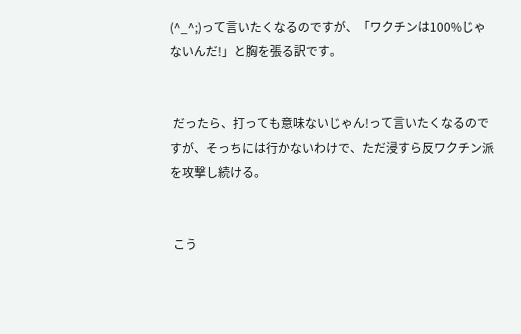(^_^;)って言いたくなるのですが、「ワクチンは100%じゃないんだ!」と胸を張る訳です。


 だったら、打っても意味ないじゃん!って言いたくなるのですが、そっちには行かないわけで、ただ浸すら反ワクチン派を攻撃し続ける。


 こう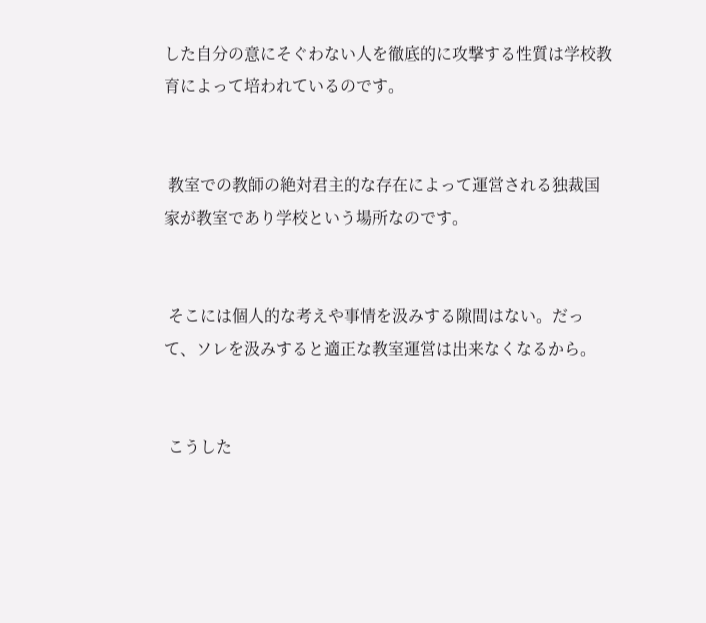した自分の意にそぐわない人を徹底的に攻撃する性質は学校教育によって培われているのです。


 教室での教師の絶対君主的な存在によって運営される独裁国家が教室であり学校という場所なのです。


 そこには個人的な考えや事情を汲みする隙間はない。だって、ソレを汲みすると適正な教室運営は出来なくなるから。


 こうした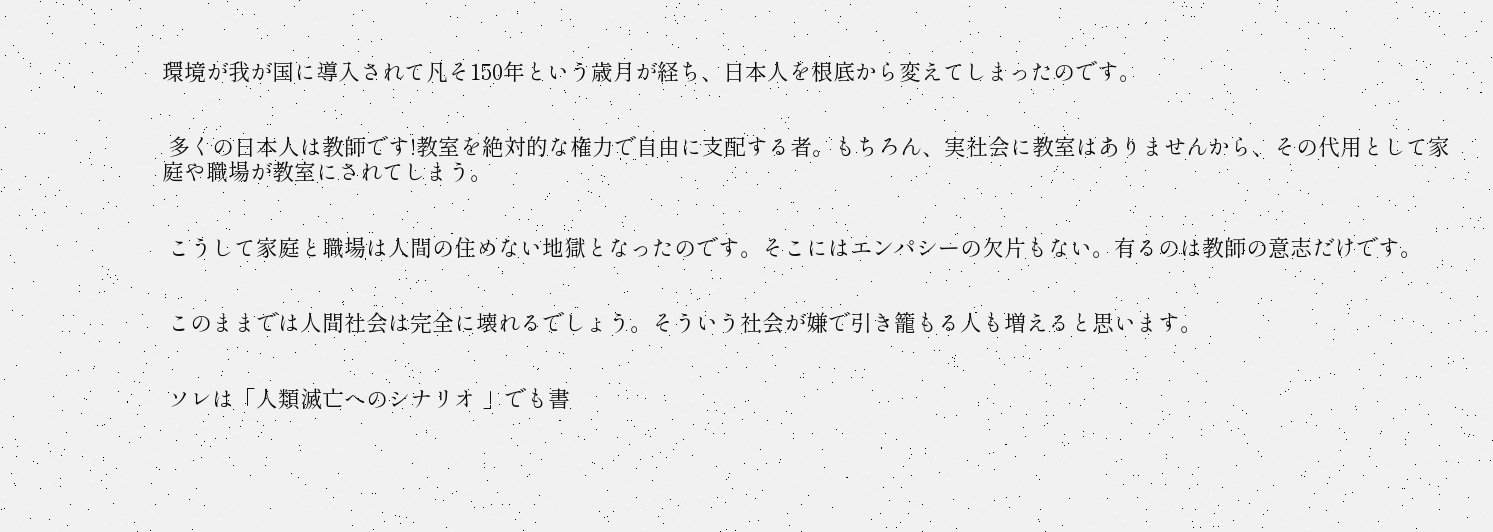環境が我が国に導入されて凡そ150年という歳月が経ち、日本人を根底から変えてしまったのです。


 多くの日本人は教師です!教室を絶対的な権力で自由に支配する者。もちろん、実社会に教室はありませんから、その代用として家庭や職場が教室にされてしまう。


 こうして家庭と職場は人間の住めない地獄となったのです。そこにはエンパシーの欠片もない。有るのは教師の意志だけです。


 このままでは人間社会は完全に壊れるでしょう。そういう社会が嫌で引き籠もる人も増えると思います。


 ソレは「人類滅亡へのシナリオ 」でも書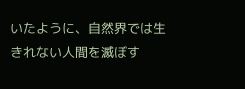いたように、自然界では生きれない人間を滅ぼす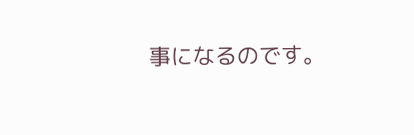事になるのです。